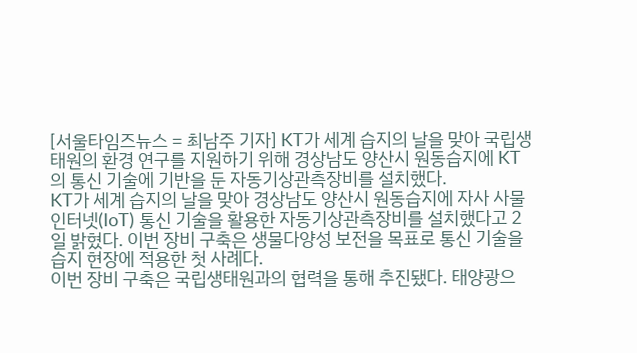[서울타임즈뉴스 = 최남주 기자] KT가 세계 습지의 날을 맞아 국립생태원의 환경 연구를 지원하기 위해 경상남도 양산시 원동습지에 KT의 통신 기술에 기반을 둔 자동기상관측장비를 설치했다.
KT가 세계 습지의 날을 맞아 경상남도 양산시 원동습지에 자사 사물인터넷(IoT) 통신 기술을 활용한 자동기상관측장비를 설치했다고 2일 밝혔다. 이번 장비 구축은 생물다양성 보전을 목표로 통신 기술을 습지 현장에 적용한 첫 사례다.
이번 장비 구축은 국립생태원과의 협력을 통해 추진됐다. 태양광으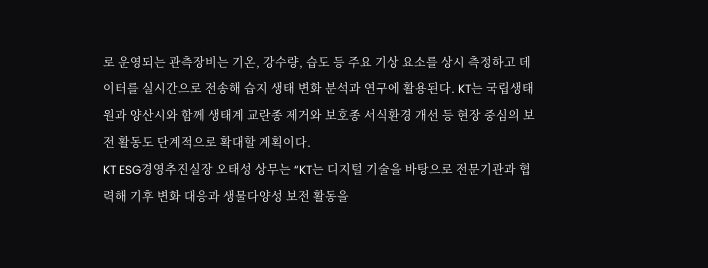로 운영되는 관측장비는 기온, 강수량, 습도 등 주요 기상 요소를 상시 측정하고 데이터를 실시간으로 전송해 습지 생태 변화 분석과 연구에 활용된다. KT는 국립생태원과 양산시와 함께 생태계 교란종 제거와 보호종 서식환경 개선 등 현장 중심의 보전 활동도 단계적으로 확대할 계획이다.
KT ESG경영추진실장 오태성 상무는 “KT는 디지털 기술을 바탕으로 전문기관과 협력해 기후 변화 대응과 생물다양성 보전 활동을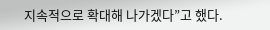지속적으로 확대해 나가겠다”고 했다.